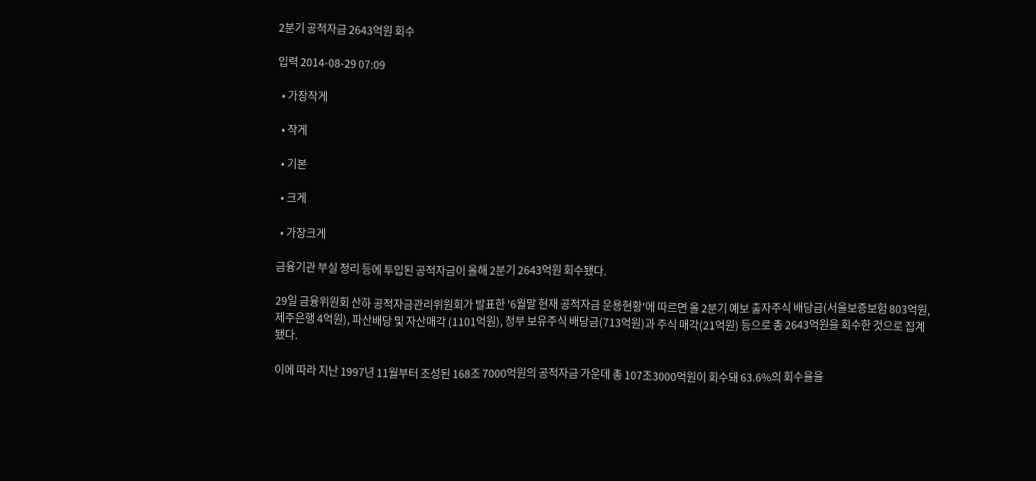2분기 공적자금 2643억원 회수

입력 2014-08-29 07:09

  • 가장작게

  • 작게

  • 기본

  • 크게

  • 가장크게

금융기관 부실 정리 등에 투입된 공적자금이 올해 2분기 2643억원 회수됐다.

29일 금융위원회 산하 공적자금관리위원회가 발표한 '6월말 현재 공적자금 운용현황'에 따르면 올 2분기 예보 출자주식 배당금(서울보증보험 803억원, 제주은행 4억원), 파산배당 및 자산매각 (1101억원), 정부 보유주식 배당금(713억원)과 주식 매각(21억원) 등으로 총 2643억원을 회수한 것으로 집계됐다.

이에 따라 지난 1997년 11월부터 조성된 168조 7000억원의 공적자금 가운데 총 107조3000억원이 회수돼 63.6%의 회수율을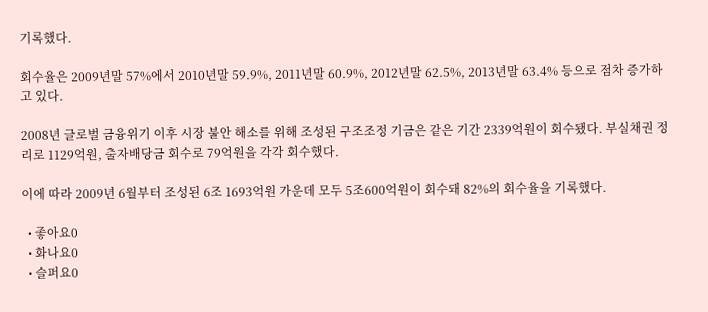기록했다.

회수율은 2009년말 57%에서 2010년말 59.9%, 2011년말 60.9%, 2012년말 62.5%, 2013년말 63.4% 등으로 점차 증가하고 있다.

2008년 글로벌 금융위기 이후 시장 불안 해소를 위해 조성된 구조조정 기금은 같은 기간 2339억원이 회수됐다. 부실채권 정리로 1129억원, 출자배당금 회수로 79억원을 각각 회수했다.

이에 따라 2009년 6월부터 조성된 6조 1693억원 가운데 모두 5조600억원이 회수돼 82%의 회수율을 기록했다.

  • 좋아요0
  • 화나요0
  • 슬퍼요0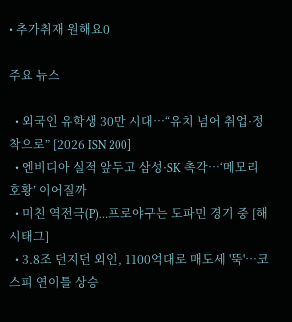• 추가취재 원해요0

주요 뉴스

  • 외국인 유학생 30만 시대…“유치 넘어 취업·정착으로” [2026 ISN 200]
  • 엔비디아 실적 앞두고 삼성·SK 촉각…‘메모리 호황’ 이어질까
  • 미친 역전극(P)…프로야구는 도파민 경기 중 [해시태그]
  • 3.8조 던지던 외인, 1100억대로 매도세 '뚝'…코스피 연이틀 상승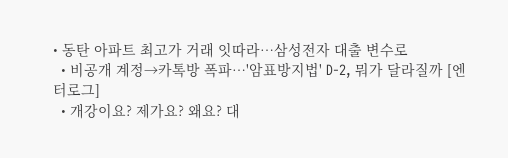• 동탄 아파트 최고가 거래 잇따라⋯삼성전자 대출 변수로
  • 비공개 계정→카톡방 폭파⋯'암표방지법' D-2, 뭐가 달라질까 [엔터로그]
  • 개강이요? 제가요? 왜요? 대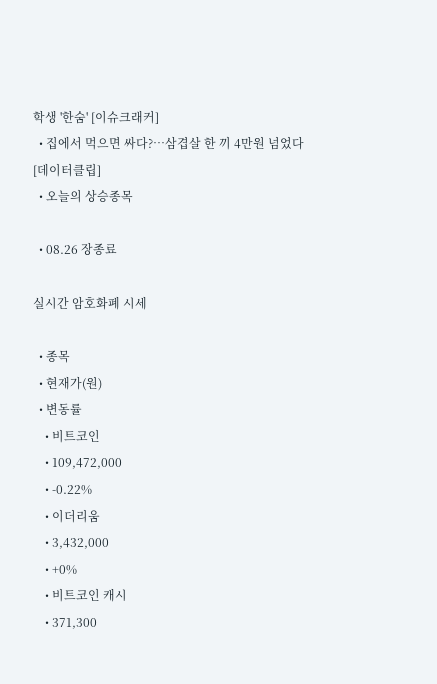학생 '한숨' [이슈크래커]
  • 집에서 먹으면 싸다?…삼겹살 한 끼 4만원 넘었다 [데이터클립]
  • 오늘의 상승종목

  • 08.26 장종료

실시간 암호화폐 시세

  • 종목
  • 현재가(원)
  • 변동률
    • 비트코인
    • 109,472,000
    • -0.22%
    • 이더리움
    • 3,432,000
    • +0%
    • 비트코인 캐시
    • 371,300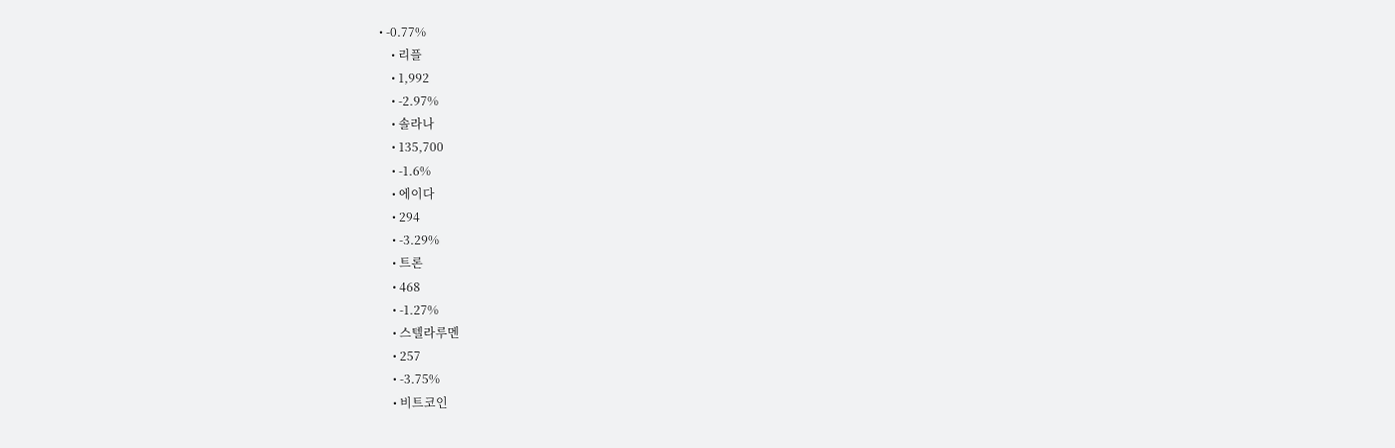• -0.77%
    • 리플
    • 1,992
    • -2.97%
    • 솔라나
    • 135,700
    • -1.6%
    • 에이다
    • 294
    • -3.29%
    • 트론
    • 468
    • -1.27%
    • 스텔라루멘
    • 257
    • -3.75%
    • 비트코인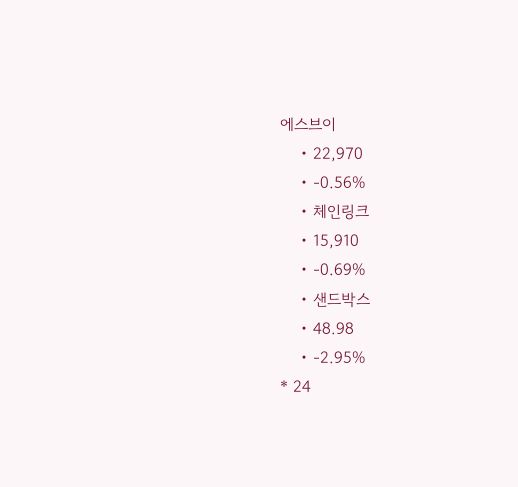에스브이
    • 22,970
    • -0.56%
    • 체인링크
    • 15,910
    • -0.69%
    • 샌드박스
    • 48.98
    • -2.95%
* 24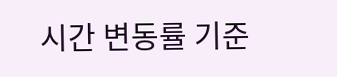시간 변동률 기준